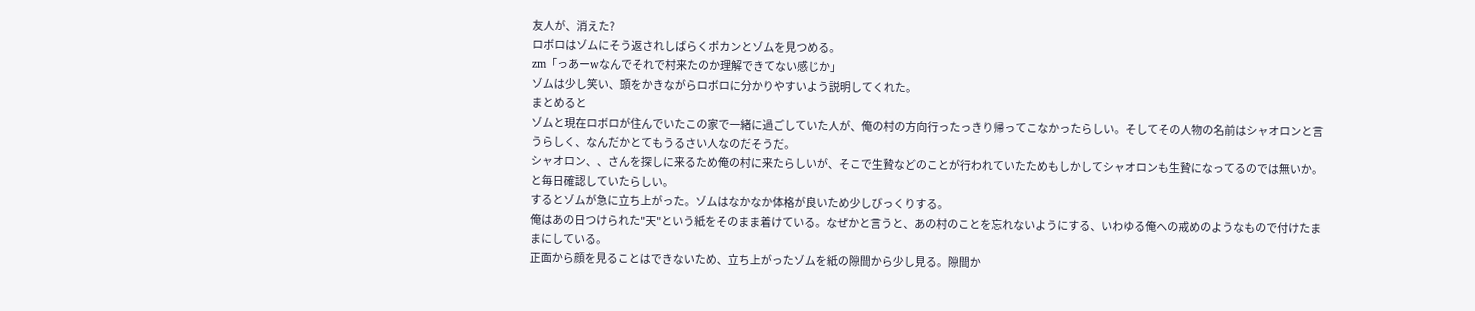友人が、消えた?
ロボロはゾムにそう返されしばらくポカンとゾムを見つめる。
zm「っあーwなんでそれで村来たのか理解できてない感じか」
ゾムは少し笑い、頭をかきながらロボロに分かりやすいよう説明してくれた。
まとめると
ゾムと現在ロボロが住んでいたこの家で一緒に過ごしていた人が、俺の村の方向行ったっきり帰ってこなかったらしい。そしてその人物の名前はシャオロンと言うらしく、なんだかとてもうるさい人なのだそうだ。
シャオロン、、さんを探しに来るため俺の村に来たらしいが、そこで生贄などのことが行われていたためもしかしてシャオロンも生贄になってるのでは無いか。と毎日確認していたらしい。
するとゾムが急に立ち上がった。ゾムはなかなか体格が良いため少しびっくりする。
俺はあの日つけられた"天"という紙をそのまま着けている。なぜかと言うと、あの村のことを忘れないようにする、いわゆる俺への戒めのようなもので付けたままにしている。
正面から顔を見ることはできないため、立ち上がったゾムを紙の隙間から少し見る。隙間か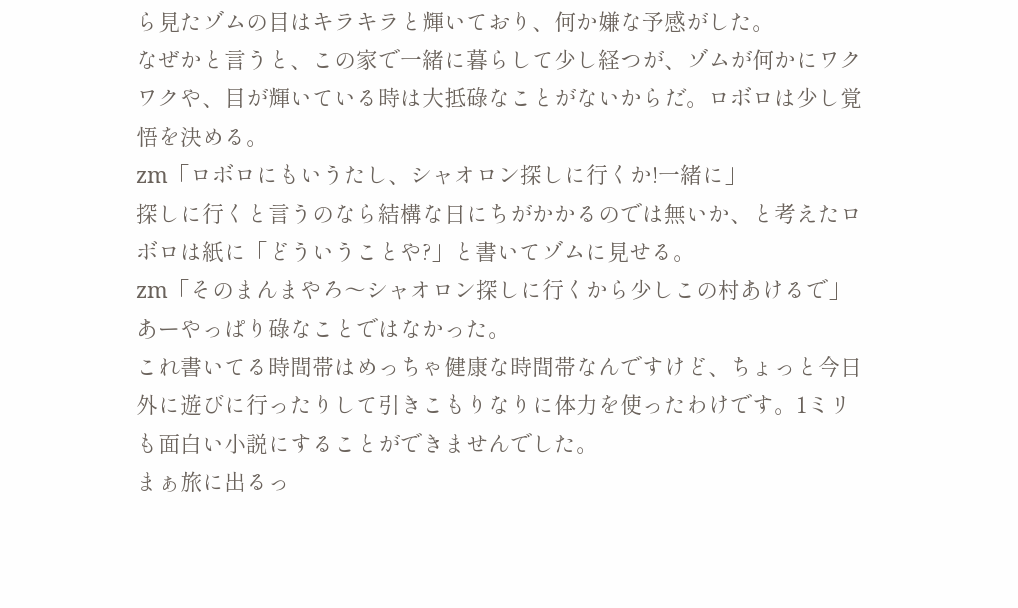ら見たゾムの目はキラキラと輝いており、何か嫌な予感がした。
なぜかと言うと、この家で一緒に暮らして少し経つが、ゾムが何かにワクワクや、目が輝いている時は大抵碌なことがないからだ。ロボロは少し覚悟を決める。
zm「ロボロにもいうたし、シャオロン探しに行くか!一緒に」
探しに行くと言うのなら結構な日にちがかかるのでは無いか、と考えたロボロは紙に「どういうことや?」と書いてゾムに見せる。
zm「そのまんまやろ〜シャオロン探しに行くから少しこの村あけるで」
あーやっぱり碌なことではなかった。
これ書いてる時間帯はめっちゃ健康な時間帯なんですけど、ちょっと今日外に遊びに行ったりして引きこもりなりに体力を使ったわけです。1ミリも面白い小説にすることができませんでした。
まぁ旅に出るっ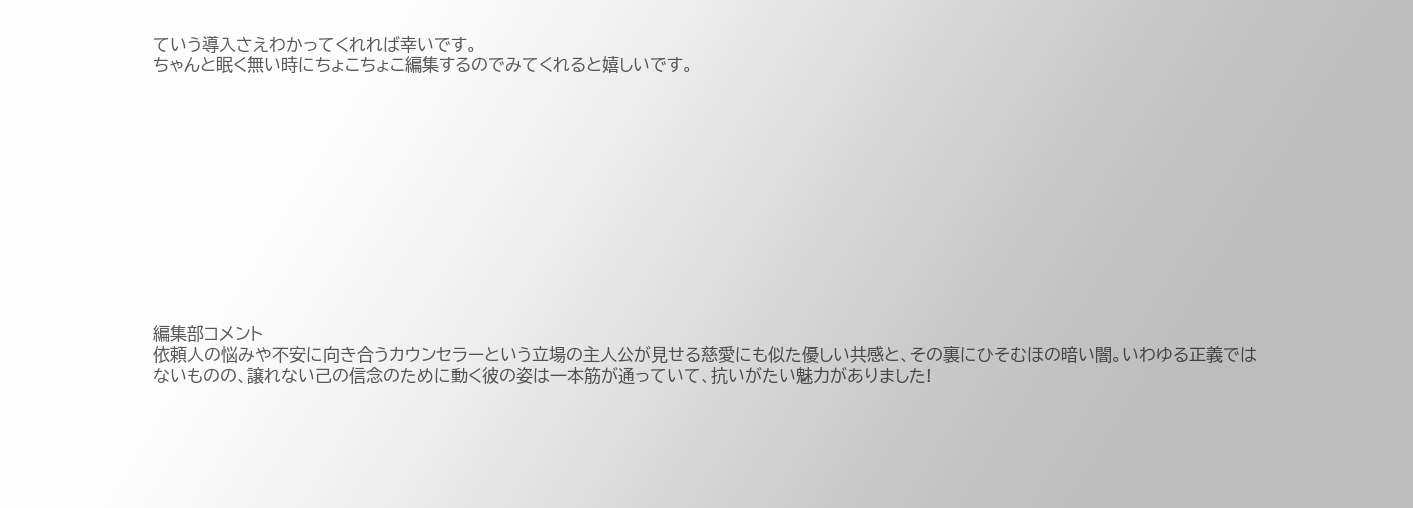ていう導入さえわかってくれれば幸いです。
ちゃんと眠く無い時にちょこちょこ編集するのでみてくれると嬉しいです。












編集部コメント
依頼人の悩みや不安に向き合うカウンセラーという立場の主人公が見せる慈愛にも似た優しい共感と、その裏にひそむほの暗い闇。いわゆる正義ではないものの、譲れない己の信念のために動く彼の姿は一本筋が通っていて、抗いがたい魅力がありました!